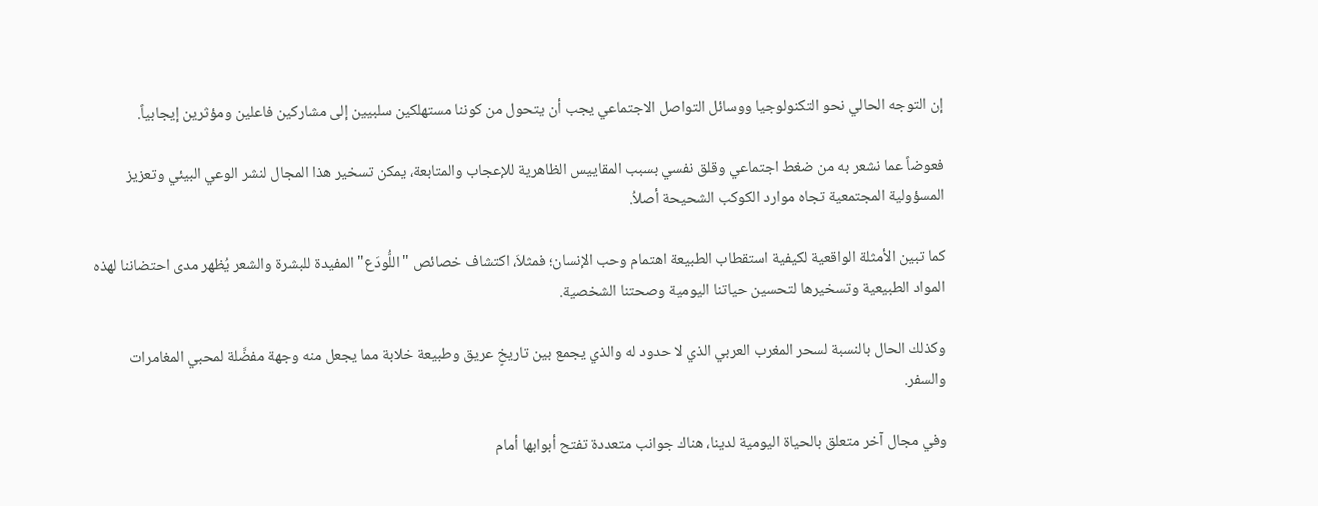إن التوجه الحالي نحو التكنولوجيا ووسائل التواصل الاجتماعي يجب أن يتحول من كوننا مستهلكين سلبيين إلى مشاركين فاعلين ومؤثرين إيجابياً.

فعوضاً عما نشعر به من ضغط اجتماعي وقلق نفسي بسبب المقاييس الظاهرية للإعجاب والمتابعة، يمكن تسخير هذا المجال لنشر الوعي البيئي وتعزيز المسؤولية المجتمعية تجاه موارد الكوكب الشحيحة أصلاُ.

كما تبين الأمثلة الواقعية لكيفية استقطاب الطبيعة اهتمام وحب الإنسان؛ فمثلاَ، اكتشاف خصائص "اللُّودَع" المفيدة للبشرة والشعر يُظهر مدى احتضاننا لهذه المواد الطبيعية وتسخيرها لتحسين حياتنا اليومية وصحتنا الشخصية.

وكذلك الحال بالنسبة لسحر المغرب العربي الذي لا حدود له والذي يجمع بين تاريخٍ عريق وطبيعة خلابة مما يجعل منه وجهة مفضَّلة لمحبي المغامرات والسفر.

وفي مجال آخر متعلق بالحياة اليومية لدينا، هناك جوانب متعددة تفتح أبوابها أمام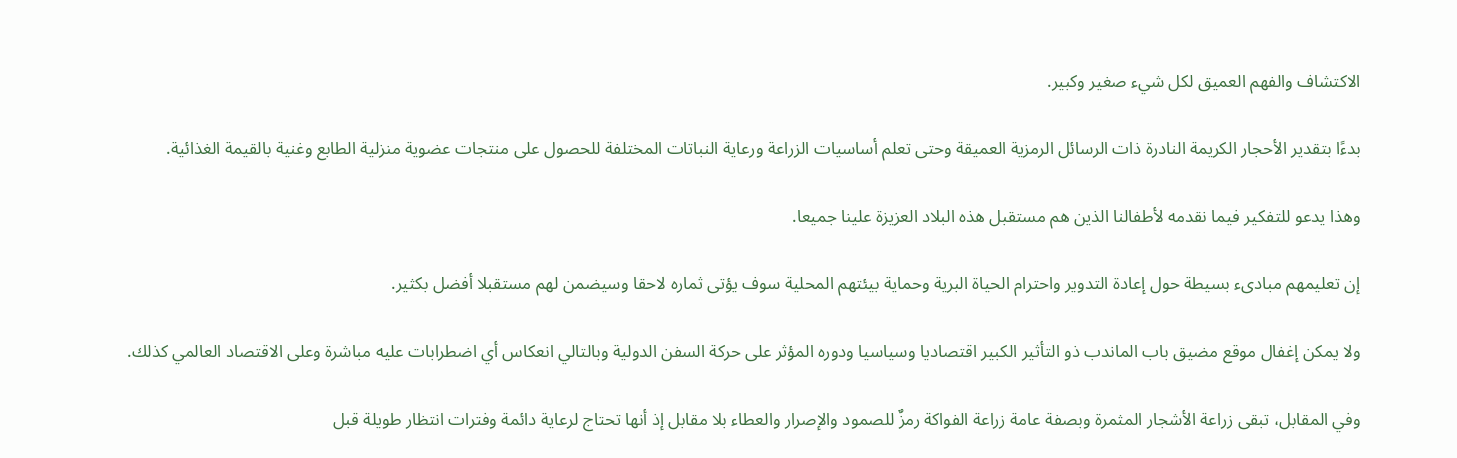الاكتشاف والفهم العميق لكل شيء صغير وكبير.

بدءًا بتقدير الأحجار الكريمة النادرة ذات الرسائل الرمزية العميقة وحتى تعلم أساسيات الزراعة ورعاية النباتات المختلفة للحصول على منتجات عضوية منزلية الطابع وغنية بالقيمة الغذائية.

وهذا يدعو للتفكير فيما نقدمه لأطفالنا الذين هم مستقبل هذه البلاد العزيزة علينا جميعا.

إن تعليمهم مبادىء بسيطة حول إعادة التدوير واحترام الحياة البرية وحماية بيئتهم المحلية سوف يؤتى ثماره لاحقا وسيضمن لهم مستقبلا أفضل بكثير.

ولا يمكن إغفال موقع مضيق باب الماندب ذو التأثير الكبير اقتصاديا وسياسيا ودوره المؤثر على حركة السفن الدولية وبالتالي انعكاس أي اضطرابات عليه مباشرة وعلى الاقتصاد العالمي كذلك.

وفي المقابل، تبقى زراعة الأشجار المثمرة وبصفة عامة زراعة الفواكة رمزٌ للصمود والإصرار والعطاء بلا مقابل إذ أنها تحتاج لرعاية دائمة وفترات انتظار طويلة قبل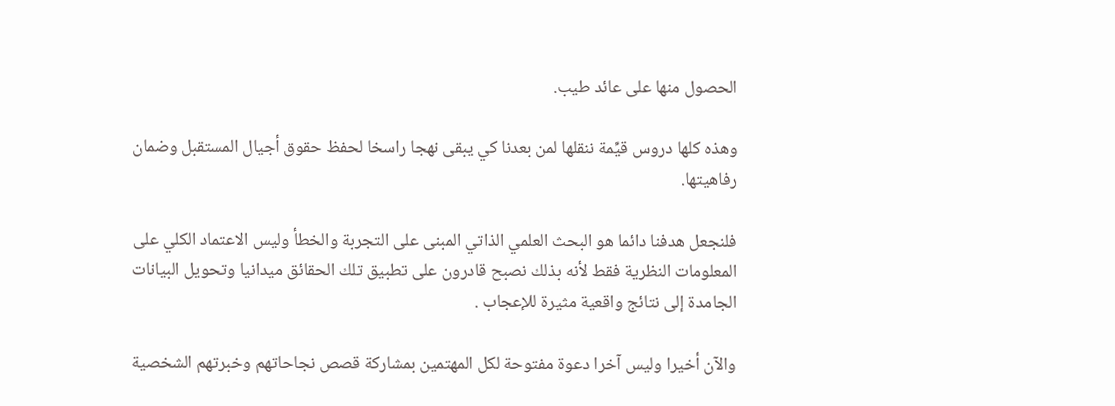الحصول منها على عائد طيب.

وهذه كلها دروس قيِّمة ننقلها لمن بعدنا كي يبقى نهجا راسخا لحفظ حقوق أجيال المستقبل وضمان رفاهيتها.

فلنجعل هدفنا دائما هو البحث العلمي الذاتي المبنى على التجربة والخطأ وليس الاعتماد الكلي على المعلومات النظرية فقط لأنه بذلك نصبح قادرون على تطبيق تلك الحقائق ميدانيا وتحويل البيانات الجامدة إلى نتائج واقعية مثيرة للإعجاب .

والآن أخيرا وليس آخرا دعوة مفتوحة لكل المهتمين بمشاركة قصص نجاحاتهم وخبرتهم الشخصية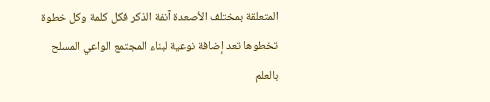المتعلقة بمختلف الأصعدة آنفة الذكر فكل كلمة وكل خطوة تخطوها تعد إضافة نوعية لبناء المجتمع الواعي المسلح بالعلم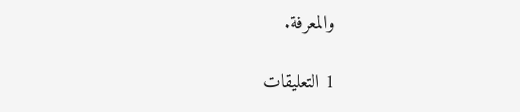والمعرفة.

1 التعليقات